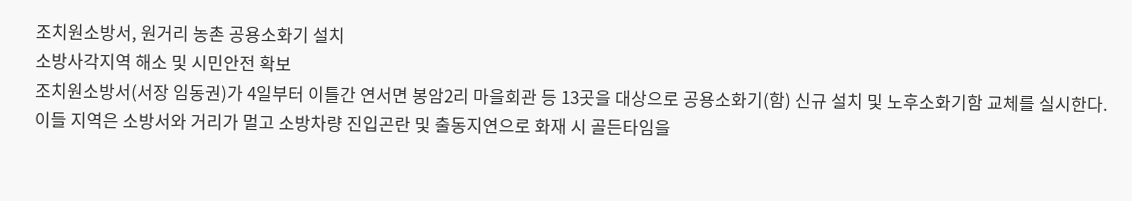조치원소방서, 원거리 농촌 공용소화기 설치
소방사각지역 해소 및 시민안전 확보
조치원소방서(서장 임동권)가 4일부터 이틀간 연서면 봉암2리 마을회관 등 13곳을 대상으로 공용소화기(함) 신규 설치 및 노후소화기함 교체를 실시한다.
이들 지역은 소방서와 거리가 멀고 소방차량 진입곤란 및 출동지연으로 화재 시 골든타임을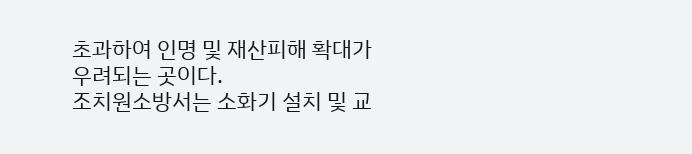초과하여 인명 및 재산피해 확대가 우려되는 곳이다.
조치원소방서는 소화기 설치 및 교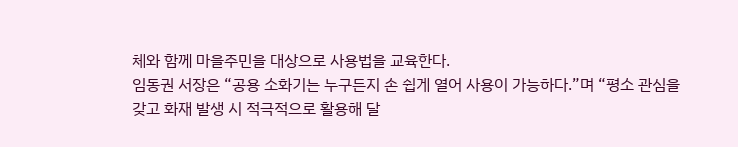체와 함께 마을주민을 대상으로 사용법을 교육한다.
임동권 서장은 “공용 소화기는 누구든지 손 쉽게 열어 사용이 가능하다.”며 “평소 관심을 갖고 화재 발생 시 적극적으로 활용해 달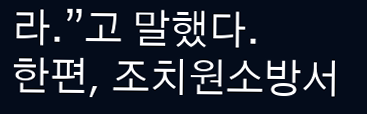라.”고 말했다.
한편, 조치원소방서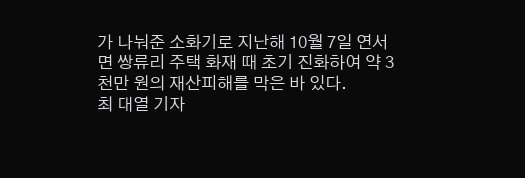가 나눠준 소화기로 지난해 10월 7일 연서면 쌍류리 주택 화재 때 초기 진화하여 약 3천만 원의 재산피해를 막은 바 있다.
최 대열 기자